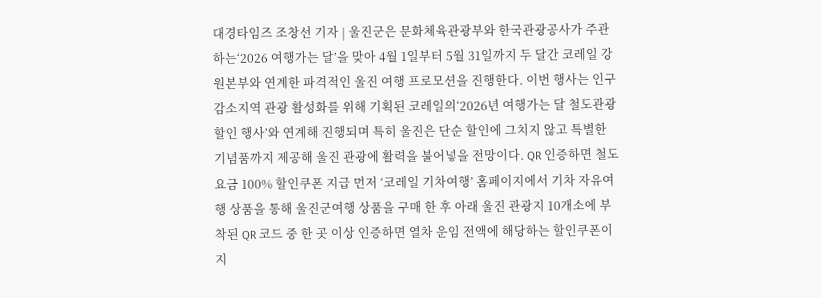대경타임즈 조창선 기자 | 울진군은 문화체육관광부와 한국관광공사가 주관하는‘2026 여행가는 달’을 맞아 4월 1일부터 5월 31일까지 두 달간 코레일 강원본부와 연계한 파격적인 울진 여행 프로모션을 진행한다. 이번 행사는 인구감소지역 관광 활성화를 위해 기획된 코레일의‘2026년 여행가는 달 철도관광 할인 행사’와 연계해 진행되며 특히 울진은 단순 할인에 그치지 않고 특별한 기념품까지 제공해 울진 관광에 활력을 불어넣을 전망이다. QR 인증하면 철도요금 100% 할인쿠폰 지급 먼저 ‘코레일 기차여행’ 홈페이지에서 기차 자유여행 상품을 통해 울진군여행 상품을 구매 한 후 아래 울진 관광지 10개소에 부착된 QR 코드 중 한 곳 이상 인증하면 열차 운임 전액에 해당하는 할인쿠폰이 지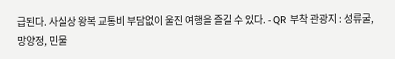급된다. 사실상 왕복 교통비 부담없이 울진 여행을 즐길 수 있다. - QR 부착 관광지 : 성류굴, 망양정, 민물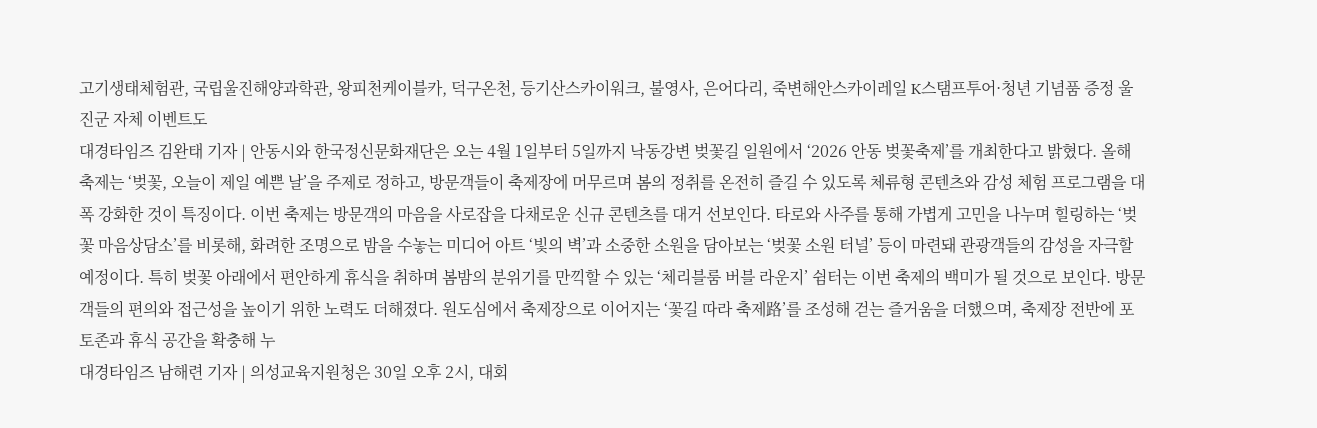고기생태체험관, 국립울진해양과학관, 왕피천케이블카, 덕구온천, 등기산스카이워크, 불영사, 은어다리, 죽변해안스카이레일 K스탬프투어·청년 기념품 증정 울진군 자체 이벤트도
대경타임즈 김완태 기자 | 안동시와 한국정신문화재단은 오는 4월 1일부터 5일까지 낙동강변 벚꽃길 일원에서 ‘2026 안동 벚꽃축제’를 개최한다고 밝혔다. 올해 축제는 ‘벚꽃, 오늘이 제일 예쁜 날’을 주제로 정하고, 방문객들이 축제장에 머무르며 봄의 정취를 온전히 즐길 수 있도록 체류형 콘텐츠와 감성 체험 프로그램을 대폭 강화한 것이 특징이다. 이번 축제는 방문객의 마음을 사로잡을 다채로운 신규 콘텐츠를 대거 선보인다. 타로와 사주를 통해 가볍게 고민을 나누며 힐링하는 ‘벚꽃 마음상담소’를 비롯해, 화려한 조명으로 밤을 수놓는 미디어 아트 ‘빛의 벽’과 소중한 소원을 담아보는 ‘벚꽃 소원 터널’ 등이 마련돼 관광객들의 감성을 자극할 예정이다. 특히 벚꽃 아래에서 편안하게 휴식을 취하며 봄밤의 분위기를 만끽할 수 있는 ‘체리블룸 버블 라운지’ 쉼터는 이번 축제의 백미가 될 것으로 보인다. 방문객들의 편의와 접근성을 높이기 위한 노력도 더해졌다. 원도심에서 축제장으로 이어지는 ‘꽃길 따라 축제路’를 조성해 걷는 즐거움을 더했으며, 축제장 전반에 포토존과 휴식 공간을 확충해 누
대경타임즈 남해련 기자 | 의성교육지원청은 30일 오후 2시, 대회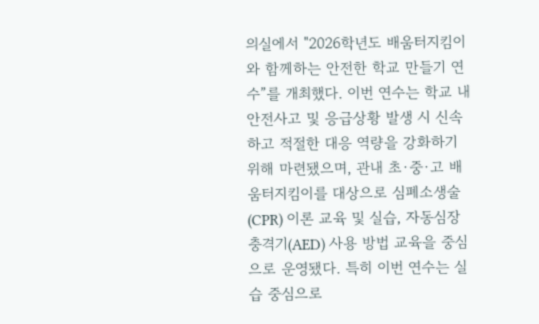의실에서 "2026학년도 배움터지킴이와 함께하는 안전한 학교 만들기 연수”를 개최했다. 이번 연수는 학교 내 안전사고 및 응급상황 발생 시 신속하고 적절한 대응 역량을 강화하기 위해 마련됐으며, 관내 초·중·고 배움터지킴이를 대상으로 심폐소생술(CPR) 이론 교육 및 실습, 자동심장충격기(AED) 사용 방법 교육을 중심으로 운영됐다. 특히 이번 연수는 실습 중심으로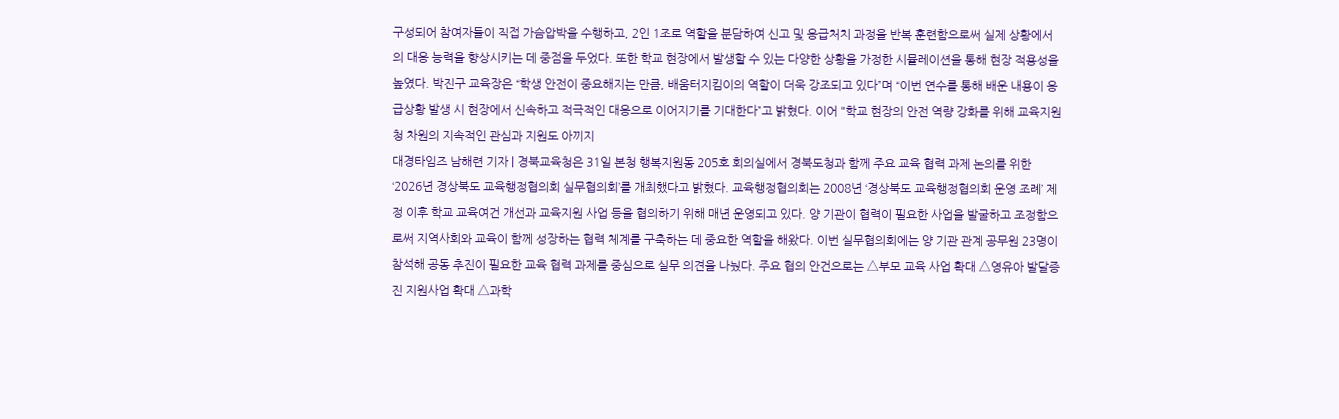구성되어 참여자들이 직접 가슴압박을 수행하고, 2인 1조로 역할을 분담하여 신고 및 응급처치 과정을 반복 훈련함으로써 실제 상황에서의 대응 능력을 향상시키는 데 중점을 두었다. 또한 학교 현장에서 발생할 수 있는 다양한 상황을 가정한 시뮬레이션을 통해 현장 적용성을 높였다. 박진구 교육장은 “학생 안전이 중요해지는 만큼, 배움터지킴이의 역할이 더욱 강조되고 있다”며 “이번 연수를 통해 배운 내용이 응급상황 발생 시 현장에서 신속하고 적극적인 대응으로 이어지기를 기대한다”고 밝혔다. 이어 "학교 현장의 안전 역량 강화를 위해 교육지원청 차원의 지속적인 관심과 지원도 아끼지
대경타임즈 남해련 기자 | 경북교육청은 31일 본청 행복지원동 205호 회의실에서 경북도청과 함께 주요 교육 협력 과제 논의를 위한 ‘2026년 경상북도 교육행정협의회 실무협의회’를 개최했다고 밝혔다. 교육행정협의회는 2008년 ‘경상북도 교육행정협의회 운영 조례’ 제정 이후 학교 교육여건 개선과 교육지원 사업 등을 협의하기 위해 매년 운영되고 있다. 양 기관이 협력이 필요한 사업을 발굴하고 조정함으로써 지역사회와 교육이 함께 성장하는 협력 체계를 구축하는 데 중요한 역할을 해왔다. 이번 실무협의회에는 양 기관 관계 공무원 23명이 참석해 공동 추진이 필요한 교육 협력 과제를 중심으로 실무 의견을 나눴다. 주요 협의 안건으로는 △부모 교육 사업 확대 △영유아 발달증진 지원사업 확대 △과학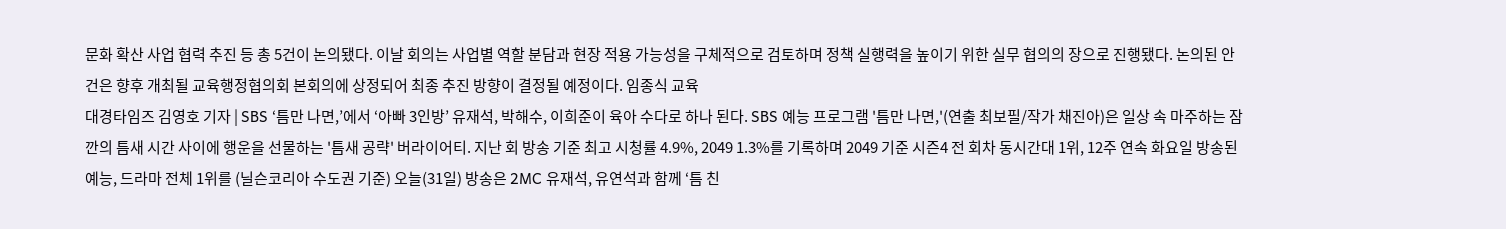문화 확산 사업 협력 추진 등 총 5건이 논의됐다. 이날 회의는 사업별 역할 분담과 현장 적용 가능성을 구체적으로 검토하며 정책 실행력을 높이기 위한 실무 협의의 장으로 진행됐다. 논의된 안건은 향후 개최될 교육행정협의회 본회의에 상정되어 최종 추진 방향이 결정될 예정이다. 임종식 교육
대경타임즈 김영호 기자 | SBS ‘틈만 나면,’에서 ‘아빠 3인방’ 유재석, 박해수, 이희준이 육아 수다로 하나 된다. SBS 예능 프로그램 '틈만 나면,'(연출 최보필/작가 채진아)은 일상 속 마주하는 잠깐의 틈새 시간 사이에 행운을 선물하는 '틈새 공략' 버라이어티. 지난 회 방송 기준 최고 시청률 4.9%, 2049 1.3%를 기록하며 2049 기준 시즌4 전 회차 동시간대 1위, 12주 연속 화요일 방송된 예능, 드라마 전체 1위를 (닐슨코리아 수도권 기준) 오늘(31일) 방송은 2MC 유재석, 유연석과 함께 ‘틈 친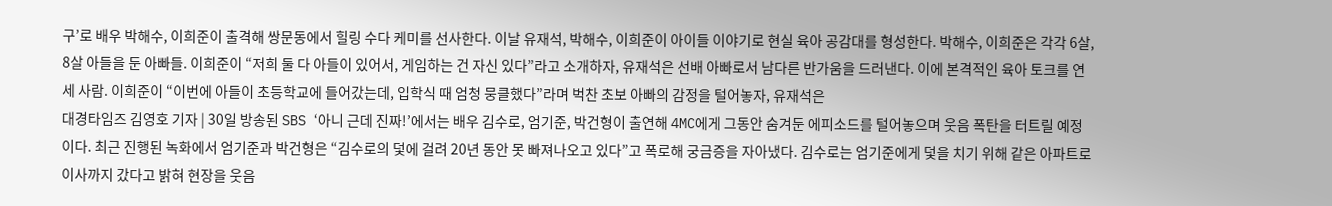구’로 배우 박해수, 이희준이 출격해 쌍문동에서 힐링 수다 케미를 선사한다. 이날 유재석, 박해수, 이희준이 아이들 이야기로 현실 육아 공감대를 형성한다. 박해수, 이희준은 각각 6살, 8살 아들을 둔 아빠들. 이희준이 “저희 둘 다 아들이 있어서, 게임하는 건 자신 있다”라고 소개하자, 유재석은 선배 아빠로서 남다른 반가움을 드러낸다. 이에 본격적인 육아 토크를 연 세 사람. 이희준이 “이번에 아들이 초등학교에 들어갔는데, 입학식 때 엄청 뭉클했다”라며 벅찬 초보 아빠의 감정을 털어놓자, 유재석은
대경타임즈 김영호 기자 | 30일 방송된 SBS ‘아니 근데 진짜!’에서는 배우 김수로, 엄기준, 박건형이 출연해 4MC에게 그동안 숨겨둔 에피소드를 털어놓으며 웃음 폭탄을 터트릴 예정이다. 최근 진행된 녹화에서 엄기준과 박건형은 “김수로의 덫에 걸려 20년 동안 못 빠져나오고 있다”고 폭로해 궁금증을 자아냈다. 김수로는 엄기준에게 덫을 치기 위해 같은 아파트로 이사까지 갔다고 밝혀 현장을 웃음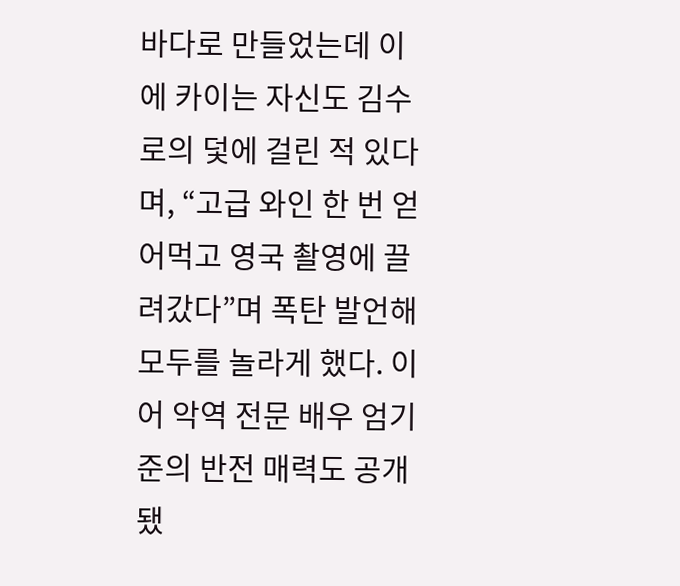바다로 만들었는데 이에 카이는 자신도 김수로의 덫에 걸린 적 있다며, “고급 와인 한 번 얻어먹고 영국 촬영에 끌려갔다”며 폭탄 발언해 모두를 놀라게 했다. 이어 악역 전문 배우 엄기준의 반전 매력도 공개됐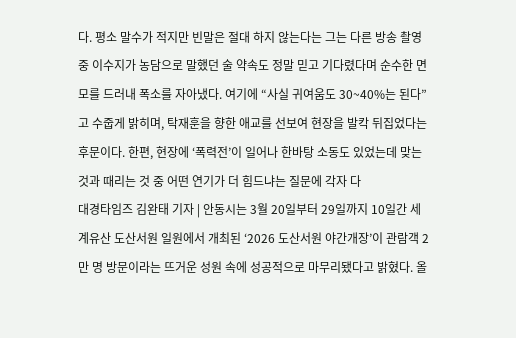다. 평소 말수가 적지만 빈말은 절대 하지 않는다는 그는 다른 방송 촬영 중 이수지가 농담으로 말했던 술 약속도 정말 믿고 기다렸다며 순수한 면모를 드러내 폭소를 자아냈다. 여기에 “사실 귀여움도 30~40%는 된다”고 수줍게 밝히며, 탁재훈을 향한 애교를 선보여 현장을 발칵 뒤집었다는 후문이다. 한편, 현장에 ‘폭력전’이 일어나 한바탕 소동도 있었는데 맞는 것과 때리는 것 중 어떤 연기가 더 힘드냐는 질문에 각자 다
대경타임즈 김완태 기자 | 안동시는 3월 20일부터 29일까지 10일간 세계유산 도산서원 일원에서 개최된 ‘2026 도산서원 야간개장’이 관람객 2만 명 방문이라는 뜨거운 성원 속에 성공적으로 마무리됐다고 밝혔다. 올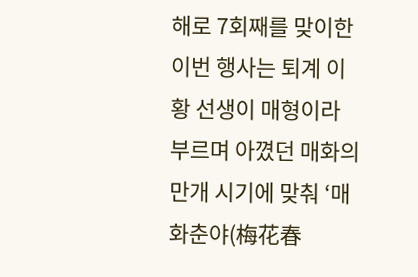해로 7회째를 맞이한 이번 행사는 퇴계 이황 선생이 매형이라 부르며 아꼈던 매화의 만개 시기에 맞춰 ‘매화춘야(梅花春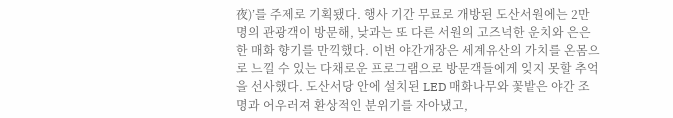夜)’를 주제로 기획됐다. 행사 기간 무료로 개방된 도산서원에는 2만 명의 관광객이 방문해, 낮과는 또 다른 서원의 고즈넉한 운치와 은은한 매화 향기를 만끽했다. 이번 야간개장은 세계유산의 가치를 온몸으로 느낄 수 있는 다채로운 프로그램으로 방문객들에게 잊지 못할 추억을 선사했다. 도산서당 안에 설치된 LED 매화나무와 꽃밭은 야간 조명과 어우러져 환상적인 분위기를 자아냈고,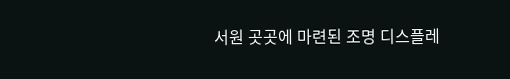서원 곳곳에 마련된 조명 디스플레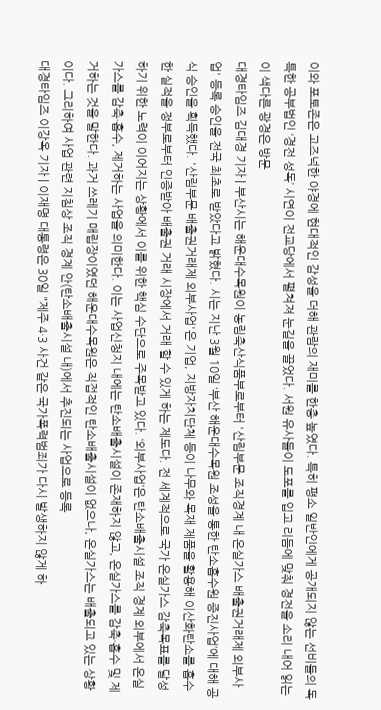이와 포토존은 고즈넉한 야경에 현대적인 감성을 더해 관람의 재미를 한층 높였다. 특히 평소 일반인에게 공개되지 않는 선비들의 독특한 공부법인 ‘경전 성독’ 시연이 전교당에서 펼쳐져 눈길을 끌었다. 서원 유사들이 도포를 입고 리듬에 맞춰 경전을 소리 내어 읽는 이 색다른 광경은 방문
대경타임즈 김대경 기자 | 부산시는 해운대수목원이 농림축산식품부로부터 '산림부문 조직경계 내 온실가스 배출권거래제 외부사업' 등록 승인을 전국 최초로 받았다고 밝혔다. 시는 지난 3월 10일 ‘부산 해운대수목원 조성을 통한 탄소흡수원 증진사업’에 대해 공식 승인을 획득했다. '산림부문 배출권거래제 외부사업'은 기업, 지방자치단체 등이 나무와 목재 제품을 활용해 이산화탄소를 흡수한 실적을 정부로부터 인증받아 배출권 거래 시장에서 거래 할 수 있게 하는 제도다. 전 세계적으로 국가 온실가스 감축목표를 달성하기 위한 노력이 이어지는 상황에서 이를 위한 핵심 수단으로 주목받고 있다. ‘외부사업’은 탄소배출시설 조직 경계 외부에서 온실가스를 감축·흡수, 제거하는 사업을 의미한다. 이는 사업신청지 내에는 탄소배출시설이 존재하지 않고, 온실가스를 감축·흡수 및 제거하는 것을 말한다. 과거 쓰레기 매립장이였던 해운대수목원은 직접적인 탄소배출시설이 없으나, 온실가스는 배출되고 있는 상황이다. 그리하여 사업 관련 지침상 조직 경계 안(탄소배출시설 내)에서 추진되는 사업으로 등록
대경타임즈 이강옥 기자 | 이재명 대통령은 30일 "제주 4·3 사건 같은 국가폭력범죄가 다시 발생하지 않게 하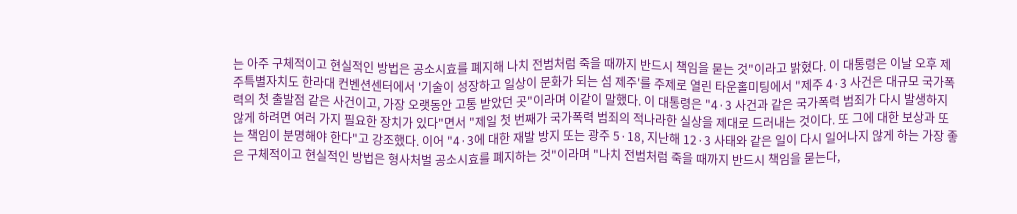는 아주 구체적이고 현실적인 방법은 공소시효를 폐지해 나치 전범처럼 죽을 때까지 반드시 책임을 묻는 것"이라고 밝혔다. 이 대통령은 이날 오후 제주특별자치도 한라대 컨벤션센터에서 '기술이 성장하고 일상이 문화가 되는 섬 제주'를 주제로 열린 타운홀미팅에서 "제주 4·3 사건은 대규모 국가폭력의 첫 출발점 같은 사건이고, 가장 오랫동안 고통 받았던 곳"이라며 이같이 말했다. 이 대통령은 "4·3 사건과 같은 국가폭력 범죄가 다시 발생하지 않게 하려면 여러 가지 필요한 장치가 있다"면서 "제일 첫 번째가 국가폭력 범죄의 적나라한 실상을 제대로 드러내는 것이다. 또 그에 대한 보상과 또는 책임이 분명해야 한다"고 강조했다. 이어 "4·3에 대한 재발 방지 또는 광주 5·18, 지난해 12·3 사태와 같은 일이 다시 일어나지 않게 하는 가장 좋은 구체적이고 현실적인 방법은 형사처벌 공소시효를 폐지하는 것"이라며 "나치 전범처럼 죽을 때까지 반드시 책임을 묻는다,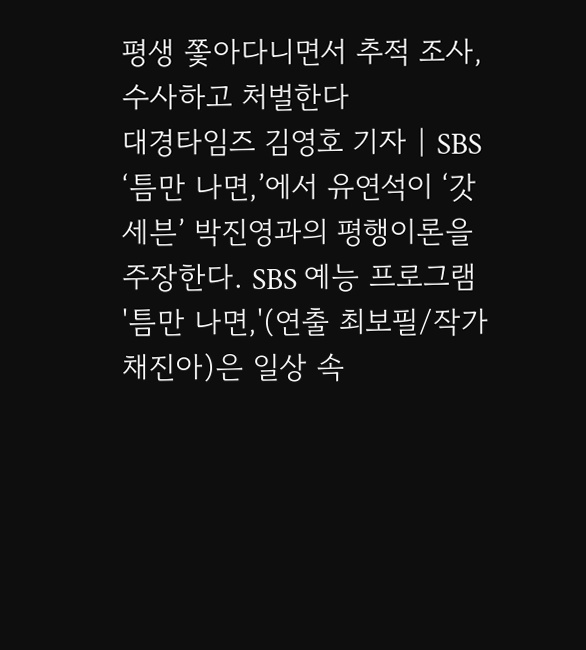평생 쫓아다니면서 추적 조사, 수사하고 처벌한다
대경타임즈 김영호 기자 | SBS ‘틈만 나면,’에서 유연석이 ‘갓세븐’ 박진영과의 평행이론을 주장한다. SBS 예능 프로그램 '틈만 나면,'(연출 최보필/작가 채진아)은 일상 속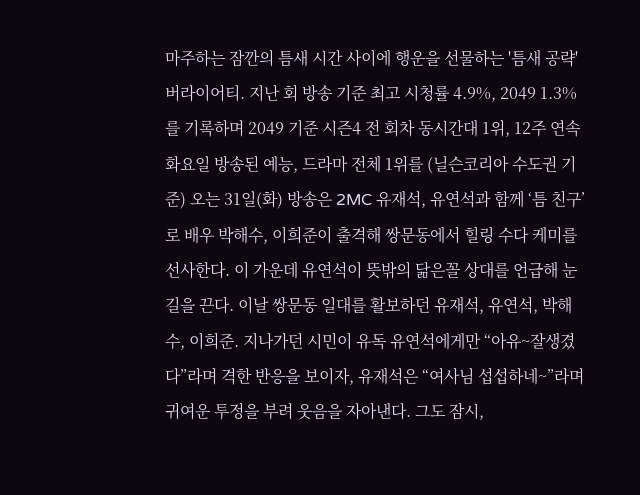마주하는 잠깐의 틈새 시간 사이에 행운을 선물하는 '틈새 공략' 버라이어티. 지난 회 방송 기준 최고 시청률 4.9%, 2049 1.3%를 기록하며 2049 기준 시즌4 전 회차 동시간대 1위, 12주 연속 화요일 방송된 예능, 드라마 전체 1위를 (닐슨코리아 수도권 기준) 오는 31일(화) 방송은 2MC 유재석, 유연석과 함께 ‘틈 친구’로 배우 박해수, 이희준이 출격해 쌍문동에서 힐링 수다 케미를 선사한다. 이 가운데 유연석이 뜻밖의 닮은꼴 상대를 언급해 눈길을 끈다. 이날 쌍문동 일대를 활보하던 유재석, 유연석, 박해수, 이희준. 지나가던 시민이 유독 유연석에게만 “아유~잘생겼다”라며 격한 반응을 보이자, 유재석은 “여사님 섭섭하네~”라며 귀여운 투정을 부려 웃음을 자아낸다. 그도 잠시,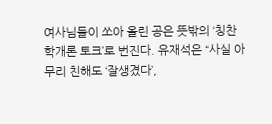여사님들이 쏘아 올린 공은 뜻밖의 ‘칭찬학개론 토크’로 번진다. 유재석은 “사실 아무리 친해도 ‘잘생겼다’,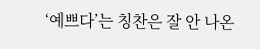‘예쁘다’는 칭찬은 잘 안 나온